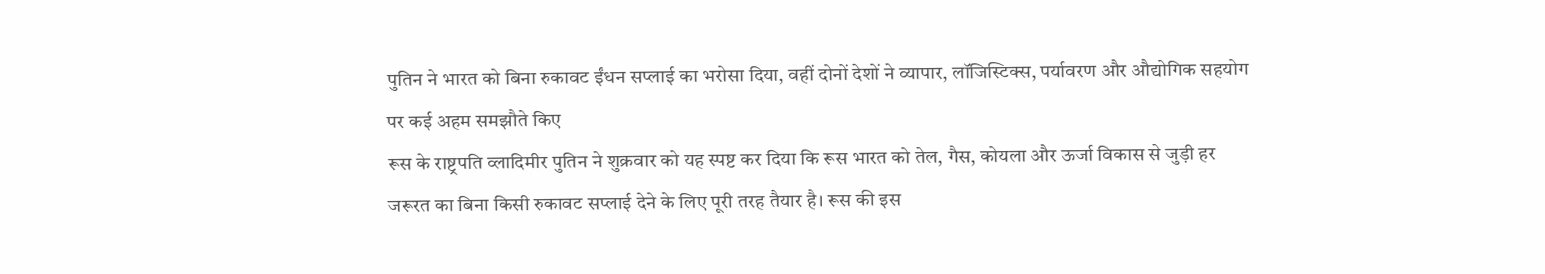पुतिन ने भारत को बिना रुकावट ईंधन सप्लाई का भरोसा दिया, वहीं दोनों देशों ने व्यापार, लॉजिस्टिक्स, पर्यावरण और औद्योगिक सहयोग पर कई अहम समझौते किए
रूस के राष्ट्रपति व्लादिमीर पुतिन ने शुक्रवार को यह स्पष्ट कर दिया कि रूस भारत को तेल, गैस, कोयला और ऊर्जा विकास से जुड़ी हर जरूरत का बिना किसी रुकावट सप्लाई देने के लिए पूरी तरह तैयार है। रूस की इस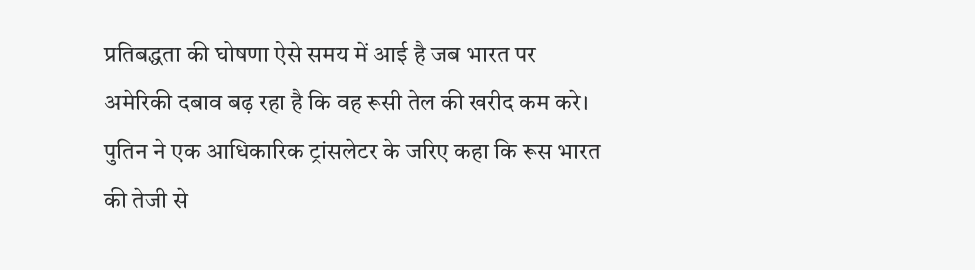प्रतिबद्धता की घोषणा ऐसे समय में आई है जब भारत पर अमेरिकी दबाव बढ़ रहा है कि वह रूसी तेल की खरीद कम करे। पुतिन ने एक आधिकारिक ट्रांसलेटर के जरिए कहा कि रूस भारत की तेजी से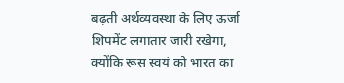बढ़ती अर्थव्यवस्था के लिए ऊर्जा शिपमेंट लगातार जारी रखेगा, क्योंकि रूस स्वयं को भारत का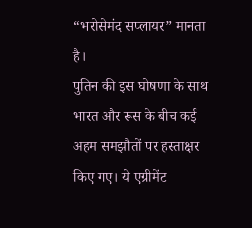“भरोसेमंद सप्लायर” मानता है।
पुतिन की इस घोषणा के साथ भारत और रूस के बीच कई अहम समझौतों पर हस्ताक्षर किए गए। ये एग्रीमेंट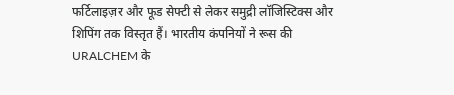फर्टिलाइज़र और फूड सेफ्टी से लेकर समुद्री लॉजिस्टिक्स और शिपिंग तक विस्तृत हैं। भारतीय कंपनियों ने रूस की URALCHEM के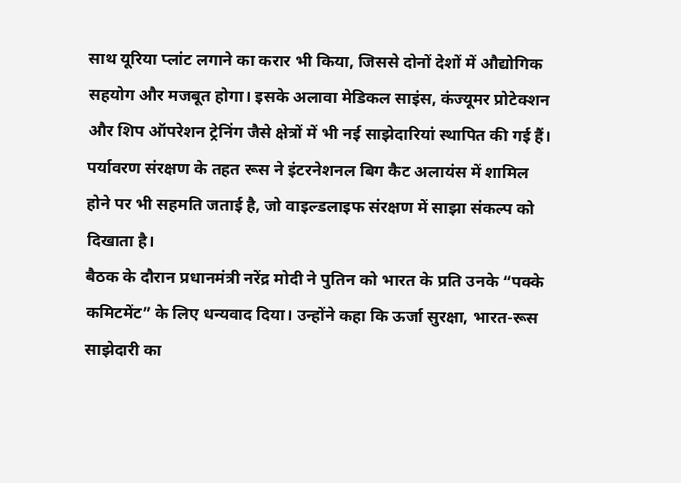साथ यूरिया प्लांट लगाने का करार भी किया, जिससे दोनों देशों में औद्योगिक सहयोग और मजबूत होगा। इसके अलावा मेडिकल साइंस, कंज्यूमर प्रोटेक्शन और शिप ऑपरेशन ट्रेनिंग जैसे क्षेत्रों में भी नई साझेदारियां स्थापित की गई हैं। पर्यावरण संरक्षण के तहत रूस ने इंटरनेशनल बिग कैट अलायंस में शामिल होने पर भी सहमति जताई है, जो वाइल्डलाइफ संरक्षण में साझा संकल्प को दिखाता है।
बैठक के दौरान प्रधानमंत्री नरेंद्र मोदी ने पुतिन को भारत के प्रति उनके “पक्के कमिटमेंट” के लिए धन्यवाद दिया। उन्होंने कहा कि ऊर्जा सुरक्षा, भारत-रूस साझेदारी का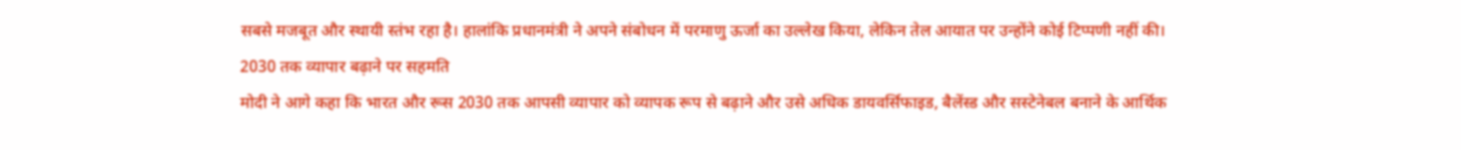सबसे मजबूत और स्थायी स्तंभ रहा है। हालांकि प्रधानमंत्री ने अपने संबोधन में परमाणु ऊर्जा का उल्लेख किया, लेकिन तेल आयात पर उन्होंने कोई टिप्पणी नहीं की।
2030 तक व्यापार बढ़ाने पर सहमति
मोदी ने आगे कहा कि भारत और रूस 2030 तक आपसी व्यापार को व्यापक रूप से बढ़ाने और उसे अधिक डायवर्सिफाइड, बैलेंस्ड और सस्टेनेबल बनाने के आर्थिक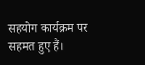सहयोग कार्यक्रम पर सहमत हुए हैं।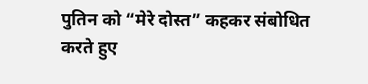पुतिन को “मेरे दोस्त” कहकर संबोधित करते हुए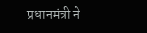प्रधानमंत्री ने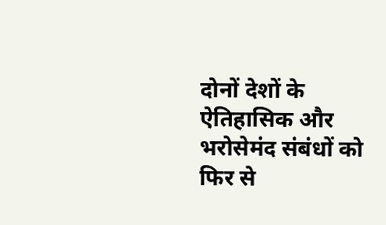दोनों देशों के ऐतिहासिक और भरोसेमंद संबंधों को फिर से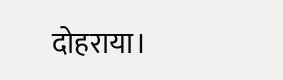दोहराया।